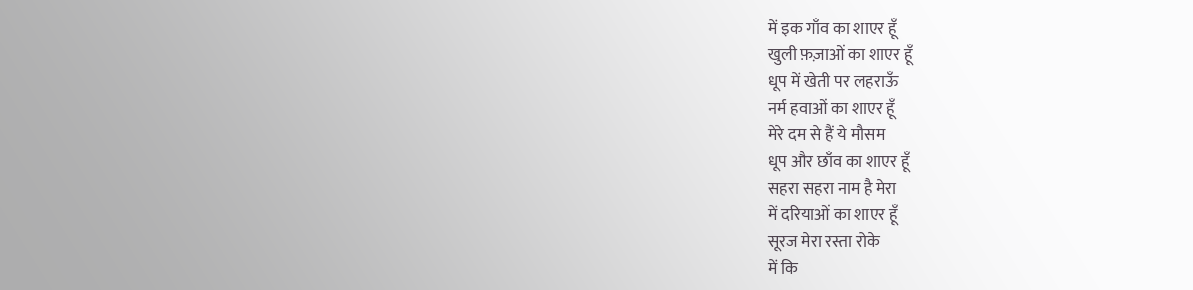में इक गाँव का शाएर हूँ
खुली फ़ज़ाओं का शाएर हूँ
धूप में खेती पर लहराऊँ
नर्म हवाओं का शाएर हूँ
मेरे दम से हैं ये मौसम
धूप और छाँव का शाएर हूँ
सहरा सहरा नाम है मेरा
में दरियाओं का शाएर हूँ
सूरज मेरा रस्ता रोके
में कि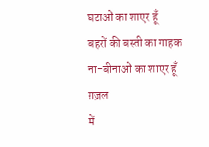घटाओं का शाएर हूँ
बहरों की बस्ती का गाहक
ना-बीनाओं का शाएर हूँ
ग़ज़ल
में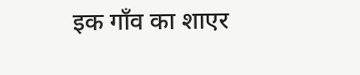इक गाँव का शाएर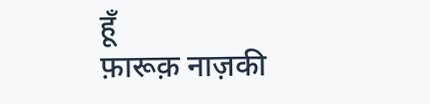हूँ
फ़ारूक़ नाज़की